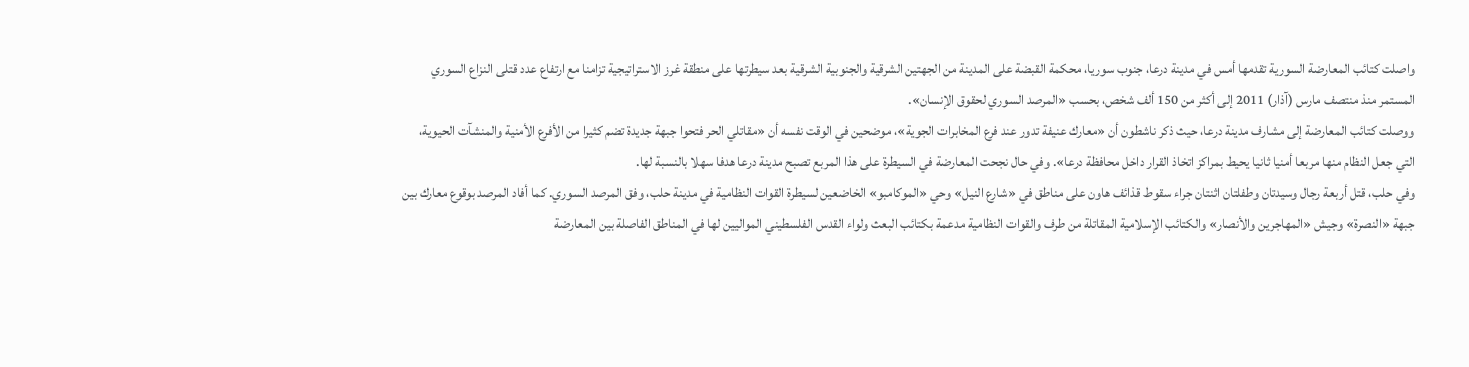واصلت كتائب المعارضة السورية تقدمها أمس في مدينة درعا، جنوب سوريا، محكمة القبضة على المدينة من الجهتين الشرقية والجنوبية الشرقية بعد سيطرتها على منطقة غرز الاستراتيجية تزامنا مع ارتفاع عدد قتلى النزاع السوري المستمر منذ منتصف مارس (آذار) 2011 إلى أكثر من 150 ألف شخص، بحسب «المرصد السوري لحقوق الإنسان».
ووصلت كتائب المعارضة إلى مشارف مدينة درعا، حيث ذكر ناشطون أن «معارك عنيفة تدور عند فرع المخابرات الجوية»، موضحين في الوقت نفسه أن «مقاتلي الحر فتحوا جبهة جديدة تضم كثيرا من الأفرع الأمنية والمنشآت الحيوية، التي جعل النظام منها مربعا أمنيا ثانيا يحيط بمراكز اتخاذ القرار داخل محافظة درعا». وفي حال نجحت المعارضة في السيطرة على هذا المربع تصبح مدينة درعا هدفا سهلا بالنسبة لها.
وفي حلب، قتل أربعة رجال وسيدتان وطفلتان اثنتان جراء سقوط قذائف هاون على مناطق في «شارع النيل» وحي «الموكامبو» الخاضعين لسيطرة القوات النظامية في مدينة حلب، وفق المرصد السوري. كما أفاد المرصد بوقوع معارك بين جبهة «النصرة» وجيش «المهاجرين والأنصار» والكتائب الإسلامية المقاتلة من طرف والقوات النظامية مدعمة بكتائب البعث ولواء القدس الفلسطيني المواليين لها في المناطق الفاصلة بين المعارضة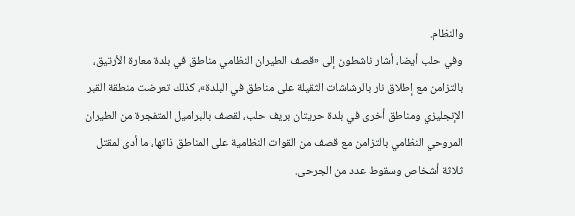والنظام.
وفي حلب أيضا، أشار ناشطون إلى «قصف الطيران النظامي مناطق في بلدة معارة الأرتيق، بالتزامن مع إطلاق نار بالرشاشات الثقيلة على مناطق في البلدة»، كذلك تعرضت منطقة القبر الإنجليزي ومناطق أخرى في بلدة حريتان بريف حلب، لقصف بالبراميل المتفجرة من الطيران المروحي النظامي بالتزامن مع قصف من القوات النظامية على المناطق ذاتها، ما أدى لمقتل ثلاثة أشخاص وسقوط عدد من الجرحى.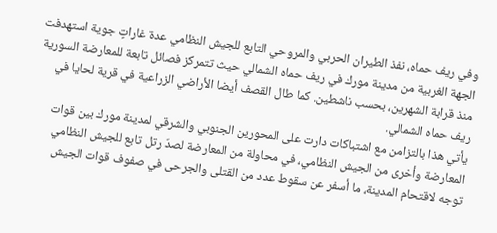وفي ريف حماه، نفذ الطيران الحربي والمروحي التابع للجيش النظامي عدة غاراتٍ جوية استهدفت الجهة الغربية من مدينة مورك في ريف حماه الشمالي حيث تتمركز فصائل تابعة للمعارضة السورية منذ قرابة الشهرين، بحسب ناشطين. كما طال القصف أيضا الأراضي الزراعية في قرية لحايا في ريف حماه الشمالي.
يأتي هذا بالتزامن مع اشتباكات دارت على المحورين الجنوبي والشرقي لمدينة مورك بين قوات المعارضة وأخرى من الجيش النظامي، في محاولة من المعارضة لصدّ رتل تابع للجيش النظامي توجه لاقتحام المدينة، ما أسفر عن سقوط عدد من القتلى والجرحى في صفوف قوات الجيش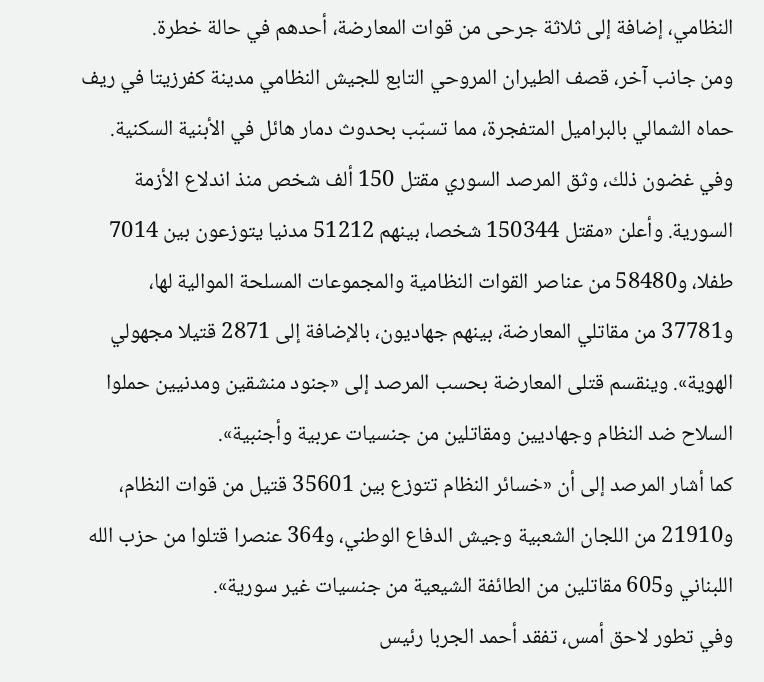النظامي، إضافة إلى ثلاثة جرحى من قوات المعارضة، أحدهم في حالة خطرة.
ومن جانب آخر، قصف الطيران المروحي التابع للجيش النظامي مدينة كفرزيتا في ريف حماه الشمالي بالبراميل المتفجرة، مما تسبّب بحدوث دمار هائل في الأبنية السكنية. وفي غضون ذلك، وثق المرصد السوري مقتل 150 ألف شخص منذ اندلاع الأزمة السورية. وأعلن «مقتل 150344 شخصا، بينهم 51212 مدنيا يتوزعون بين 7014 طفلا، و58480 من عناصر القوات النظامية والمجموعات المسلحة الموالية لها، و37781 من مقاتلي المعارضة، بينهم جهاديون، بالإضافة إلى 2871 قتيلا مجهولي الهوية». وينقسم قتلى المعارضة بحسب المرصد إلى «جنود منشقين ومدنيين حملوا السلاح ضد النظام وجهاديين ومقاتلين من جنسيات عربية وأجنبية».
كما أشار المرصد إلى أن «خسائر النظام تتوزع بين 35601 قتيل من قوات النظام، و21910 من اللجان الشعبية وجيش الدفاع الوطني، و364 عنصرا قتلوا من حزب الله اللبناني و605 مقاتلين من الطائفة الشيعية من جنسيات غير سورية».
وفي تطور لاحق أمس، تفقد أحمد الجربا رئيس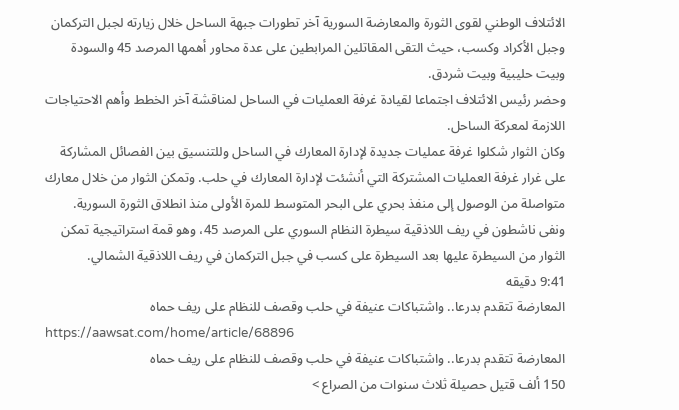الائتلاف الوطني لقوى الثورة والمعارضة السورية آخر تطورات جبهة الساحل خلال زيارته لجبل التركمان وجبل الأكراد وكسب، حيث التقى المقاتلين المرابطين على عدة محاور أهمها المرصد 45 والسودة وبيت حليبية وبيت شردق.
وحضر رئيس الائتلاف اجتماعا لقيادة غرفة العمليات في الساحل لمناقشة آخر الخطط وأهم الاحتياجات اللازمة لمعركة الساحل.
وكان الثوار شكلوا غرفة عمليات جديدة لإدارة المعارك في الساحل وللتنسيق بين الفصائل المشاركة على غرار غرفة العمليات المشتركة التي أنشئت لإدارة المعارك في حلب. وتمكن الثوار من خلال معارك متواصلة من الوصول إلى منفذ بحري على البحر المتوسط للمرة الأولى منذ انطلاق الثورة السورية.
ونفى ناشطون في ريف اللاذقية سيطرة النظام السوري على المرصد 45، وهو قمة استراتيجية تمكن الثوار من السيطرة عليها بعد السيطرة على كسب في جبل التركمان في ريف اللاذقية الشمالي.
9:41 دقيقه
المعارضة تتقدم بدرعا.. واشتباكات عنيفة في حلب وقصف للنظام على ريف حماه
https://aawsat.com/home/article/68896
المعارضة تتقدم بدرعا.. واشتباكات عنيفة في حلب وقصف للنظام على ريف حماه
150 ألف قتيل حصيلة ثلاث سنوات من الصراع >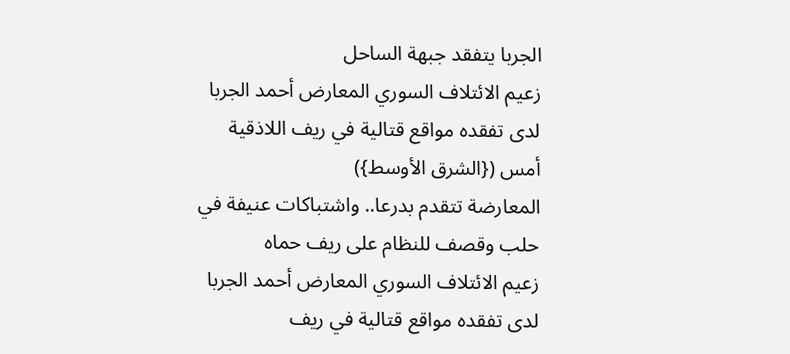الجربا يتفقد جبهة الساحل
زعيم الائتلاف السوري المعارض أحمد الجربا لدى تفقده مواقع قتالية في ريف اللاذقية أمس ({الشرق الأوسط})
المعارضة تتقدم بدرعا.. واشتباكات عنيفة في حلب وقصف للنظام على ريف حماه
زعيم الائتلاف السوري المعارض أحمد الجربا لدى تفقده مواقع قتالية في ريف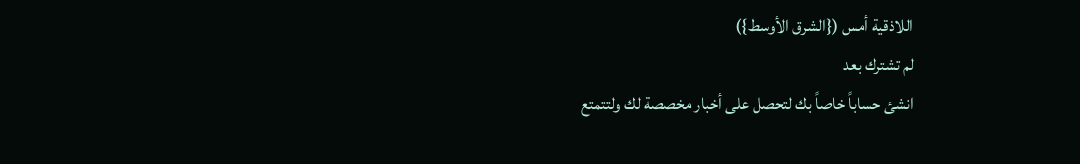اللاذقية أمس ({الشرق الأوسط})
لم تشترك بعد
انشئ حساباً خاصاً بك لتحصل على أخبار مخصصة لك ولتتمتع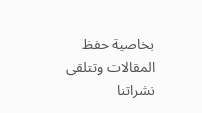بخاصية حفظ المقالات وتتلقى نشراتنا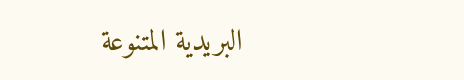البريدية المتنوعة